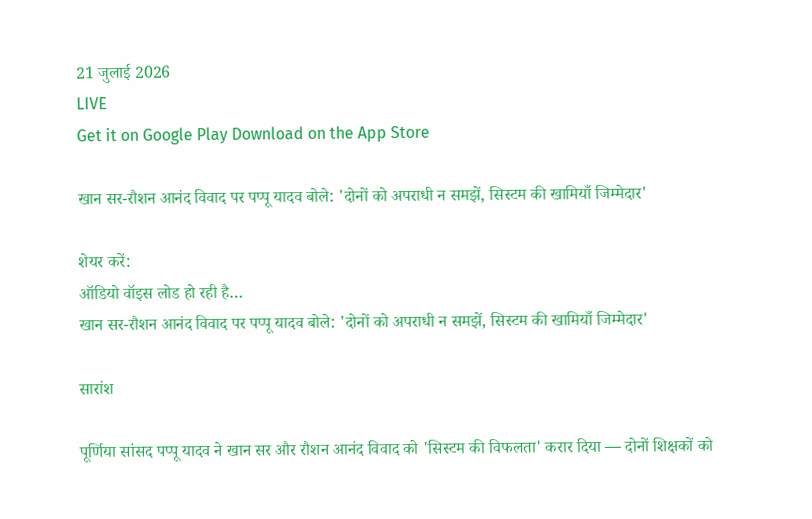21 जुलाई 2026
LIVE
Get it on Google Play Download on the App Store

खान सर-रौशन आनंद विवाद पर पप्पू यादव बोले: 'दोनों को अपराधी न समझें, सिस्टम की खामियाँ जिम्मेदार'

शेयर करें:
ऑडियो वॉइस लोड हो रही है…
खान सर-रौशन आनंद विवाद पर पप्पू यादव बोले: 'दोनों को अपराधी न समझें, सिस्टम की खामियाँ जिम्मेदार'

सारांश

पूर्णिया सांसद पप्पू यादव ने खान सर और रौशन आनंद विवाद को 'सिस्टम की विफलता' करार दिया — दोनों शिक्षकों को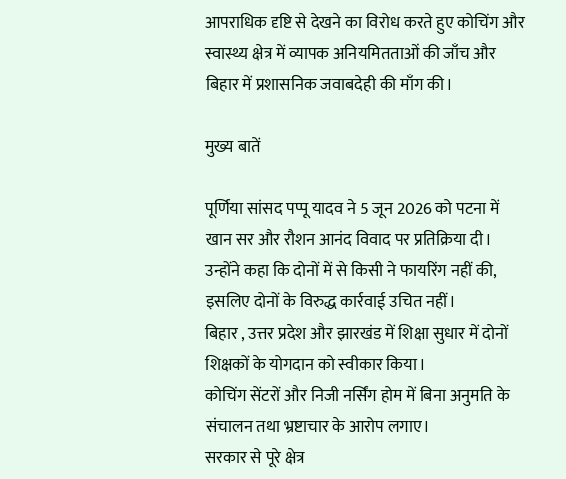आपराधिक दृष्टि से देखने का विरोध करते हुए कोचिंग और स्वास्थ्य क्षेत्र में व्यापक अनियमितताओं की जाँच और बिहार में प्रशासनिक जवाबदेही की माँग की।

मुख्य बातें

पूर्णिया सांसद पप्पू यादव ने 5 जून 2026 को पटना में खान सर और रौशन आनंद विवाद पर प्रतिक्रिया दी।
उन्होंने कहा कि दोनों में से किसी ने फायरिंग नहीं की, इसलिए दोनों के विरुद्ध कार्रवाई उचित नहीं।
बिहार , उत्तर प्रदेश और झारखंड में शिक्षा सुधार में दोनों शिक्षकों के योगदान को स्वीकार किया।
कोचिंग सेंटरों और निजी नर्सिंग होम में बिना अनुमति के संचालन तथा भ्रष्टाचार के आरोप लगाए।
सरकार से पूरे क्षेत्र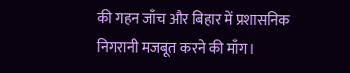की गहन जाँच और बिहार में प्रशासनिक निगरानी मजबूत करने की माँग।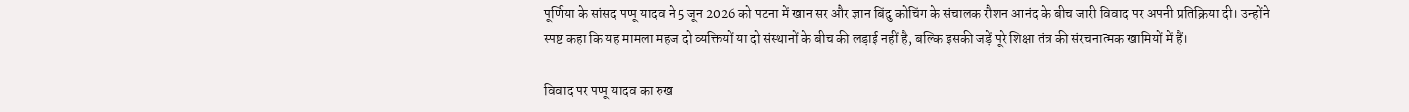पूर्णिया के सांसद पप्पू यादव ने 5 जून 2026 को पटना में खान सर और ज्ञान बिंदु कोचिंग के संचालक रौशन आनंद के बीच जारी विवाद पर अपनी प्रतिक्रिया दी। उन्होंने स्पष्ट कहा कि यह मामला महज दो व्यक्तियों या दो संस्थानों के बीच की लड़ाई नहीं है, बल्कि इसकी जड़ें पूरे शिक्षा तंत्र की संरचनात्मक खामियों में हैं।

विवाद पर पप्पू यादव का रुख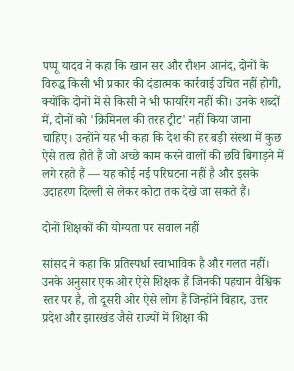पप्पू यादव ने कहा कि खान सर और रौशन आनंद, दोनों के विरुद्ध किसी भी प्रकार की दंडात्मक कार्रवाई उचित नहीं होगी, क्योंकि दोनों में से किसी ने भी फायरिंग नहीं की। उनके शब्दों में, दोनों को 'क्रिमिनल की तरह ट्रीट' नहीं किया जाना चाहिए। उन्होंने यह भी कहा कि देश की हर बड़ी संस्था में कुछ ऐसे तत्व होते हैं जो अच्छे काम करने वालों की छवि बिगाड़ने में लगे रहते हैं — यह कोई नई परिघटना नहीं है और इसके उदाहरण दिल्ली से लेकर कोटा तक देखे जा सकते हैं।

दोनों शिक्षकों की योग्यता पर सवाल नहीं

सांसद ने कहा कि प्रतिस्पर्धा स्वाभाविक है और गलत नहीं। उनके अनुसार एक ओर ऐसे शिक्षक हैं जिनकी पहचान वैश्विक स्तर पर है, तो दूसरी ओर ऐसे लोग हैं जिन्होंने बिहार, उत्तर प्रदेश और झारखंड जैसे राज्यों में शिक्षा की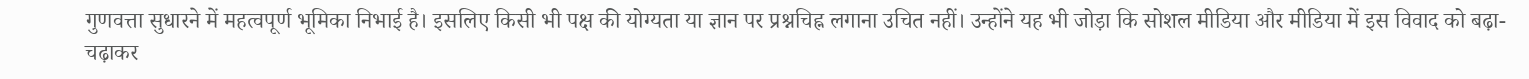गुणवत्ता सुधारने में महत्वपूर्ण भूमिका निभाई है। इसलिए किसी भी पक्ष की योग्यता या ज्ञान पर प्रश्नचिह्न लगाना उचित नहीं। उन्होंने यह भी जोड़ा कि सोशल मीडिया और मीडिया में इस विवाद को बढ़ा-चढ़ाकर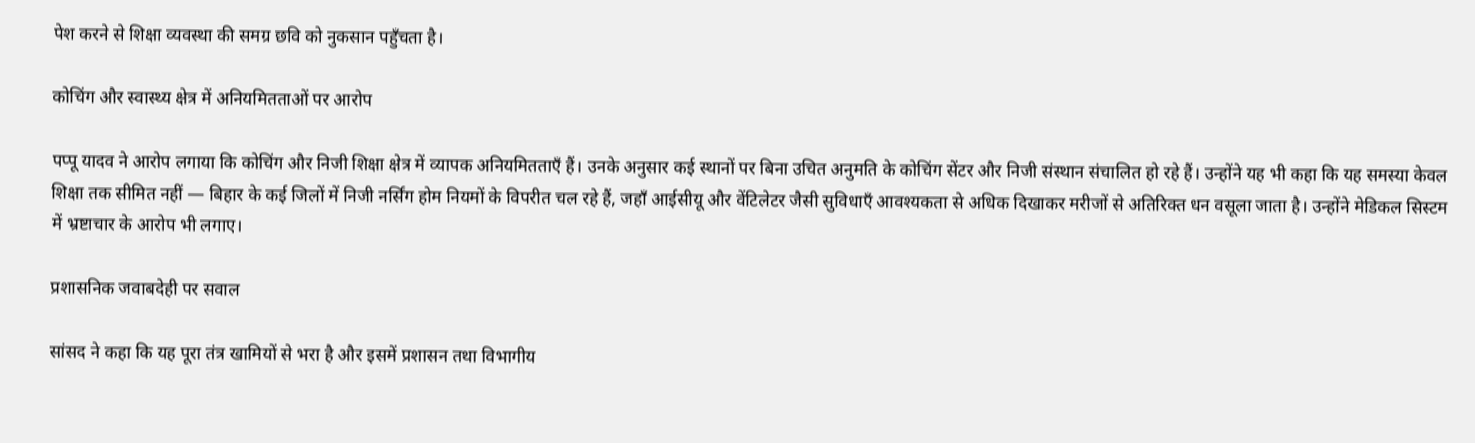पेश करने से शिक्षा व्यवस्था की समग्र छवि को नुकसान पहुँचता है।

कोचिंग और स्वास्थ्य क्षेत्र में अनियमितताओं पर आरोप

पप्पू यादव ने आरोप लगाया कि कोचिंग और निजी शिक्षा क्षेत्र में व्यापक अनियमितताएँ हैं। उनके अनुसार कई स्थानों पर बिना उचित अनुमति के कोचिंग सेंटर और निजी संस्थान संचालित हो रहे हैं। उन्होंने यह भी कहा कि यह समस्या केवल शिक्षा तक सीमित नहीं — बिहार के कई जिलों में निजी नर्सिंग होम नियमों के विपरीत चल रहे हैं, जहाँ आईसीयू और वेंटिलेटर जैसी सुविधाएँ आवश्यकता से अधिक दिखाकर मरीजों से अतिरिक्त धन वसूला जाता है। उन्होंने मेडिकल सिस्टम में भ्रष्टाचार के आरोप भी लगाए।

प्रशासनिक जवाबदेही पर सवाल

सांसद ने कहा कि यह पूरा तंत्र खामियों से भरा है और इसमें प्रशासन तथा विभागीय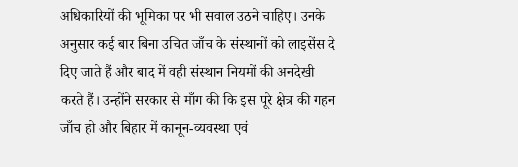अधिकारियों की भूमिका पर भी सवाल उठने चाहिए। उनके अनुसार कई बार बिना उचित जाँच के संस्थानों को लाइसेंस दे दिए जाते हैं और बाद में वही संस्थान नियमों की अनदेखी करते हैं। उन्होंने सरकार से माँग की कि इस पूरे क्षेत्र की गहन जाँच हो और बिहार में कानून-व्यवस्था एवं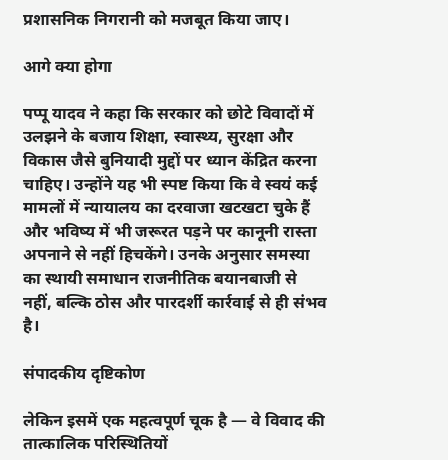प्रशासनिक निगरानी को मजबूत किया जाए।

आगे क्या होगा

पप्पू यादव ने कहा कि सरकार को छोटे विवादों में उलझने के बजाय शिक्षा, स्वास्थ्य, सुरक्षा और विकास जैसे बुनियादी मुद्दों पर ध्यान केंद्रित करना चाहिए। उन्होंने यह भी स्पष्ट किया कि वे स्वयं कई मामलों में न्यायालय का दरवाजा खटखटा चुके हैं और भविष्य में भी जरूरत पड़ने पर कानूनी रास्ता अपनाने से नहीं हिचकेंगे। उनके अनुसार समस्या का स्थायी समाधान राजनीतिक बयानबाजी से नहीं, बल्कि ठोस और पारदर्शी कार्रवाई से ही संभव है।

संपादकीय दृष्टिकोण

लेकिन इसमें एक महत्वपूर्ण चूक है — वे विवाद की तात्कालिक परिस्थितियों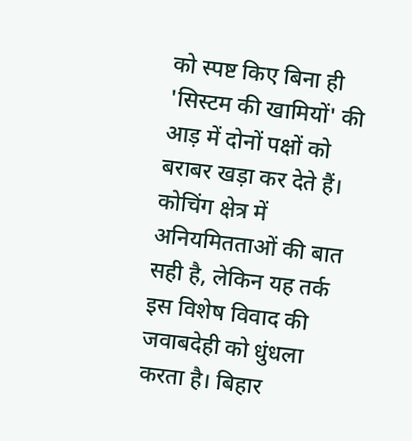को स्पष्ट किए बिना ही 'सिस्टम की खामियों' की आड़ में दोनों पक्षों को बराबर खड़ा कर देते हैं। कोचिंग क्षेत्र में अनियमितताओं की बात सही है, लेकिन यह तर्क इस विशेष विवाद की जवाबदेही को धुंधला करता है। बिहार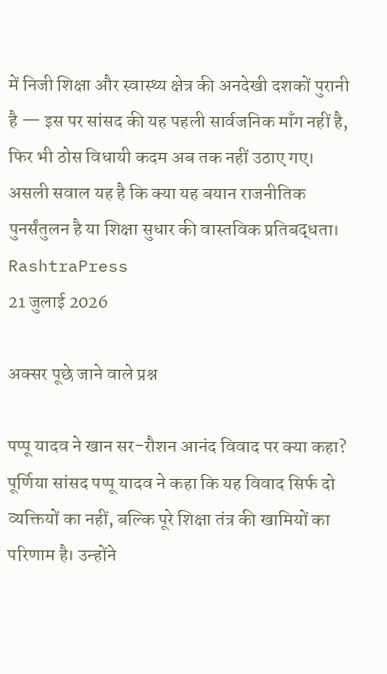में निजी शिक्षा और स्वास्थ्य क्षेत्र की अनदेखी दशकों पुरानी है — इस पर सांसद की यह पहली सार्वजनिक माँग नहीं है, फिर भी ठोस विधायी कदम अब तक नहीं उठाए गए। असली सवाल यह है कि क्या यह बयान राजनीतिक पुनर्संतुलन है या शिक्षा सुधार की वास्तविक प्रतिबद्धता।
RashtraPress
21 जुलाई 2026

अक्सर पूछे जाने वाले प्रश्न

पप्पू यादव ने खान सर-रौशन आनंद विवाद पर क्या कहा?
पूर्णिया सांसद पप्पू यादव ने कहा कि यह विवाद सिर्फ दो व्यक्तियों का नहीं, बल्कि पूरे शिक्षा तंत्र की खामियों का परिणाम है। उन्होंने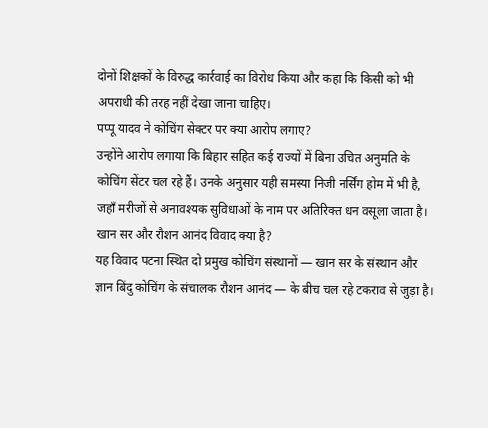दोनों शिक्षकों के विरुद्ध कार्रवाई का विरोध किया और कहा कि किसी को भी अपराधी की तरह नहीं देखा जाना चाहिए।
पप्पू यादव ने कोचिंग सेक्टर पर क्या आरोप लगाए?
उन्होंने आरोप लगाया कि बिहार सहित कई राज्यों में बिना उचित अनुमति के कोचिंग सेंटर चल रहे हैं। उनके अनुसार यही समस्या निजी नर्सिंग होम में भी है, जहाँ मरीजों से अनावश्यक सुविधाओं के नाम पर अतिरिक्त धन वसूला जाता है।
खान सर और रौशन आनंद विवाद क्या है?
यह विवाद पटना स्थित दो प्रमुख कोचिंग संस्थानों — खान सर के संस्थान और ज्ञान बिंदु कोचिंग के संचालक रौशन आनंद — के बीच चल रहे टकराव से जुड़ा है।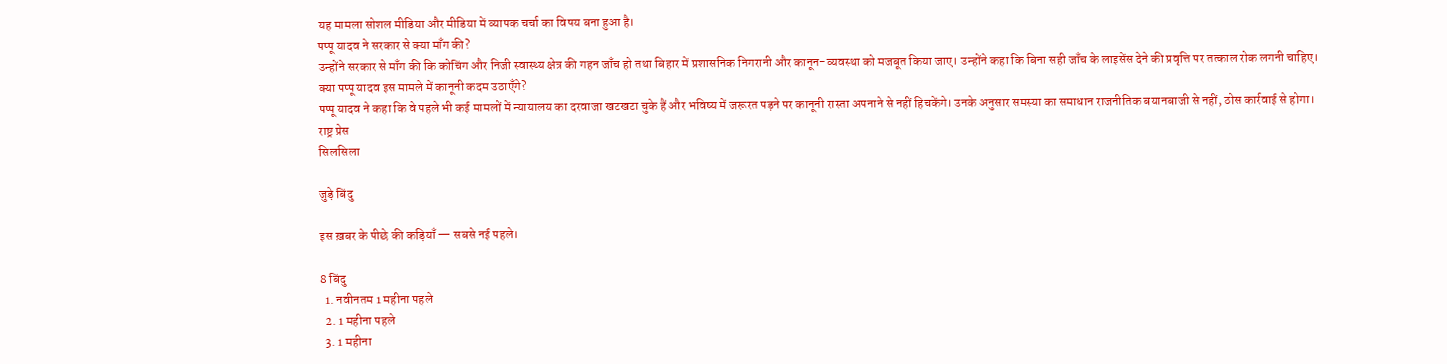यह मामला सोशल मीडिया और मीडिया में व्यापक चर्चा का विषय बना हुआ है।
पप्पू यादव ने सरकार से क्या माँग की?
उन्होंने सरकार से माँग की कि कोचिंग और निजी स्वास्थ्य क्षेत्र की गहन जाँच हो तथा बिहार में प्रशासनिक निगरानी और कानून-व्यवस्था को मजबूत किया जाए। उन्होंने कहा कि बिना सही जाँच के लाइसेंस देने की प्रवृत्ति पर तत्काल रोक लगनी चाहिए।
क्या पप्पू यादव इस मामले में कानूनी कदम उठाएँगे?
पप्पू यादव ने कहा कि वे पहले भी कई मामलों में न्यायालय का दरवाजा खटखटा चुके हैं और भविष्य में जरूरत पड़ने पर कानूनी रास्ता अपनाने से नहीं हिचकेंगे। उनके अनुसार समस्या का समाधान राजनीतिक बयानबाजी से नहीं, ठोस कार्रवाई से होगा।
राष्ट्र प्रेस
सिलसिला

जुड़े बिंदु

इस ख़बर के पीछे की कड़ियाँ — सबसे नई पहले।

8 बिंदु
  1. नवीनतम 1 महीना पहले
  2. 1 महीना पहले
  3. 1 महीना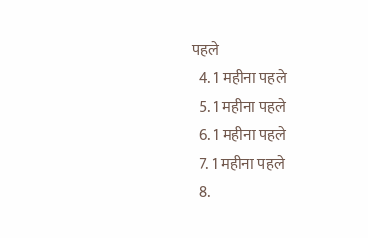पहले
  4. 1 महीना पहले
  5. 1 महीना पहले
  6. 1 महीना पहले
  7. 1 महीना पहले
  8.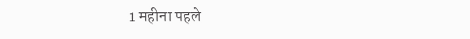1 महीना पहले